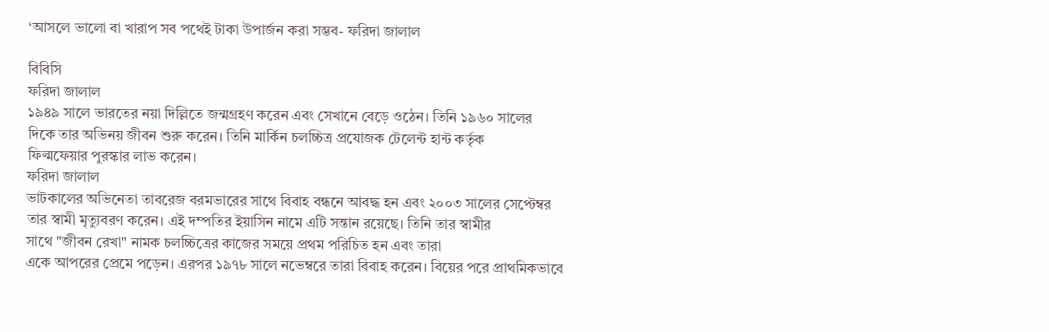‘আসলে ভালো বা খারাপ সব পথেই টাকা উপার্জন করা সম্ভব- ফরিদা জালাল

বিবিসি
ফরিদা জালাল
১৯৪৯ সালে ভারতের নয়া দিল্লিতে জন্মগ্রহণ করেন এবং সেখানে বেড়ে ওঠেন। তিনি ১৯৬০ সালের
দিকে তার অভিনয় জীবন শুরু করেন। তিনি মার্কিন চলচ্চিত্র প্রযোজক টেলেন্ট হান্ট কর্তৃক
ফিল্মফেয়ার পুরস্কার লাভ করেন।
ফরিদা জালাল
ভাটকালের অভিনেতা তাবরেজ বরমভারের সাথে বিবাহ বন্ধনে আবদ্ধ হন এবং ২০০৩ সালের সেপ্টেম্বর
তার স্বামী মৃত্যুবরণ করেন। এই দম্পতির ইয়াসিন নামে এটি সন্তান রয়েছে। তিনি তার স্বামীর
সাথে "জীবন রেখা" নামক চলচ্চিত্রের কাজের সময়ে প্রথম পরিচিত হন এবং তারা
একে আপরের প্রেমে পড়েন। এরপর ১৯৭৮ সালে নভেম্বরে তারা বিবাহ করেন। বিয়ের পরে প্রাথমিকভাবে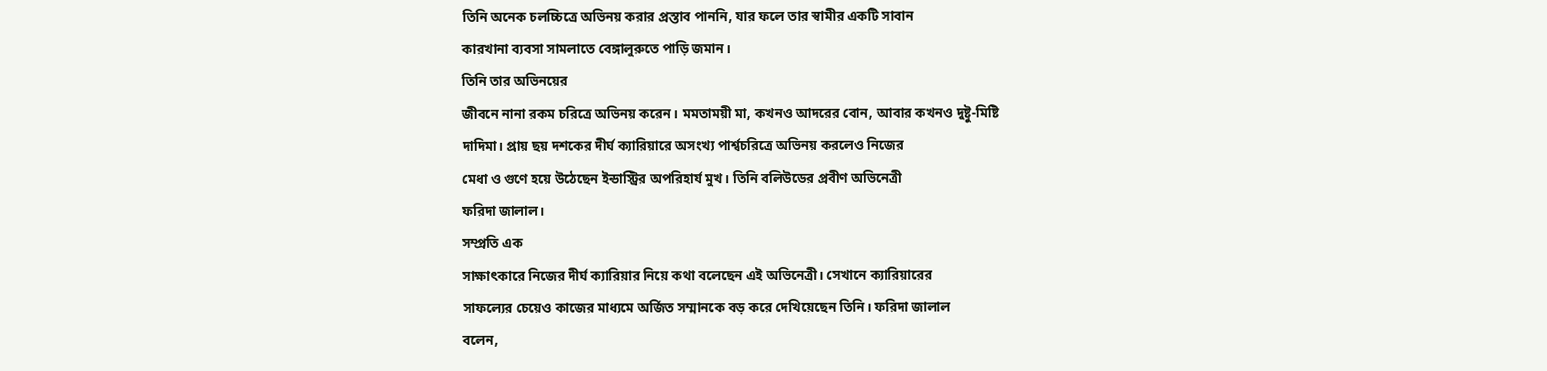তিনি অনেক চলচ্চিত্রে অভিনয় করার প্রস্তাব পাননি, যার ফলে তার স্বামীর একটি সাবান
কারখানা ব্যবসা সামলাতে বেঙ্গালুরুতে পাড়ি জমান।
তিনি তার অভিনয়ের
জীবনে নানা রকম চরিত্রে অভিনয় করেন। মমতাময়ী মা, কখনও আদরের বোন, আবার কখনও দুষ্টু-মিষ্টি
দাদিমা। প্রায় ছয় দশকের দীর্ঘ ক্যারিয়ারে অসংখ্য পার্শ্বচরিত্রে অভিনয় করলেও নিজের
মেধা ও গুণে হয়ে উঠেছেন ইন্ডাস্ট্রির অপরিহার্য মুখ। তিনি বলিউডের প্রবীণ অভিনেত্রী
ফরিদা জালাল।
সম্প্রতি এক
সাক্ষাৎকারে নিজের দীর্ঘ ক্যারিয়ার নিয়ে কথা বলেছেন এই অভিনেত্রী। সেখানে ক্যারিয়ারের
সাফল্যের চেয়েও কাজের মাধ্যমে অর্জিত সম্মানকে বড় করে দেখিয়েছেন তিনি। ফরিদা জালাল
বলেন,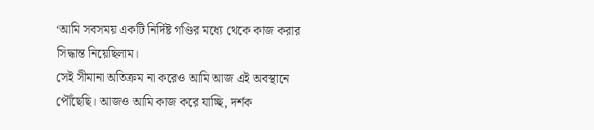‘আমি সবসময় একটি নির্দিষ্ট গণ্ডির মধ্যে থেকে কাজ করার সিদ্ধান্ত নিয়েছিলাম।
সেই সীমানা অতিক্রম না করেও আমি আজ এই অবস্থানে পৌঁছেছি। আজও আমি কাজ করে যাচ্ছি, দর্শক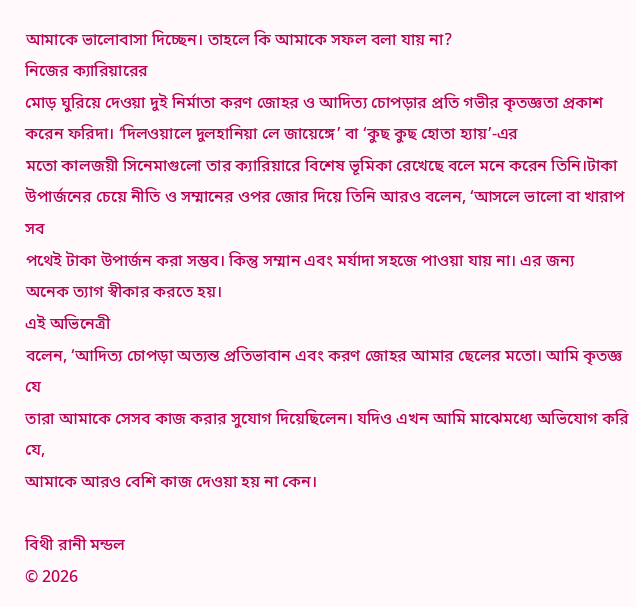আমাকে ভালোবাসা দিচ্ছেন। তাহলে কি আমাকে সফল বলা যায় না?
নিজের ক্যারিয়ারের
মোড় ঘুরিয়ে দেওয়া দুই নির্মাতা করণ জোহর ও আদিত্য চোপড়ার প্রতি গভীর কৃতজ্ঞতা প্রকাশ
করেন ফরিদা। ‘দিলওয়ালে দুলহানিয়া লে জায়েঙ্গে’ বা ‘কুছ কুছ হোতা হ্যায়’-এর
মতো কালজয়ী সিনেমাগুলো তার ক্যারিয়ারে বিশেষ ভূমিকা রেখেছে বলে মনে করেন তিনি।টাকা
উপার্জনের চেয়ে নীতি ও সম্মানের ওপর জোর দিয়ে তিনি আরও বলেন, ‘আসলে ভালো বা খারাপ সব
পথেই টাকা উপার্জন করা সম্ভব। কিন্তু সম্মান এবং মর্যাদা সহজে পাওয়া যায় না। এর জন্য
অনেক ত্যাগ স্বীকার করতে হয়।
এই অভিনেত্রী
বলেন, ‘আদিত্য চোপড়া অত্যন্ত প্রতিভাবান এবং করণ জোহর আমার ছেলের মতো। আমি কৃতজ্ঞ যে
তারা আমাকে সেসব কাজ করার সুযোগ দিয়েছিলেন। যদিও এখন আমি মাঝেমধ্যে অভিযোগ করি যে,
আমাকে আরও বেশি কাজ দেওয়া হয় না কেন।

বিথী রানী মন্ডল
© 2026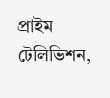প্রাইম টেলিভিশন,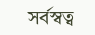সর্বস্বত্ব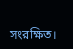সংরক্ষিত।